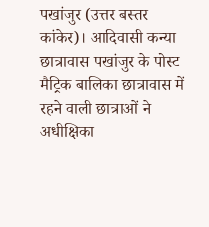पखांजुर (उत्तर बस्तर कांकेर)। आदिवासी कन्या छात्रावास पखांजुर के पोस्ट मैट्रिक बालिका छात्रावास में रहने वाली छात्राओं ने अधीक्षिका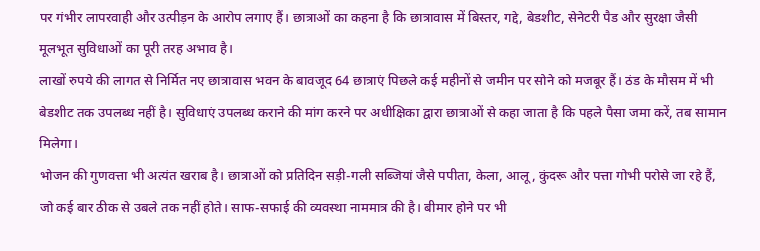पर गंभीर लापरवाही और उत्पीड़न के आरोप लगाए हैं। छात्राओं का कहना है कि छात्रावास में बिस्तर, गद्दे, बेडशीट, सेनेटरी पैड और सुरक्षा जैसी मूलभूत सुविधाओं का पूरी तरह अभाव है।
लाखों रुपये की लागत से निर्मित नए छात्रावास भवन के बावजूद 64 छात्राएं पिछले कई महीनों से जमीन पर सोने को मजबूर हैं। ठंड के मौसम में भी बेडशीट तक उपलब्ध नहीं है। सुविधाएं उपलब्ध कराने की मांग करने पर अधीक्षिका द्वारा छात्राओं से कहा जाता है कि पहले पैसा जमा करें, तब सामान मिलेगा।
भोजन की गुणवत्ता भी अत्यंत खराब है। छात्राओं को प्रतिदिन सड़ी-गली सब्जियां जैसे पपीता, केला, आलू, कुंदरू और पत्ता गोभी परोसे जा रहे हैं, जो कई बार ठीक से उबले तक नहीं होते। साफ-सफाई की व्यवस्था नाममात्र की है। बीमार होने पर भी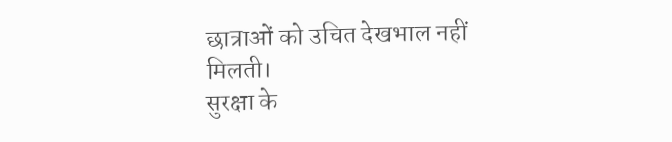छात्राओं को उचित देखभाल नहीं मिलती।
सुरक्षा के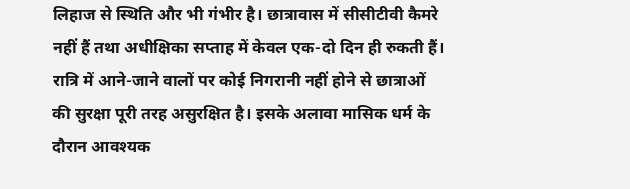लिहाज से स्थिति और भी गंभीर है। छात्रावास में सीसीटीवी कैमरे नहीं हैं तथा अधीक्षिका सप्ताह में केवल एक-दो दिन ही रुकती हैं। रात्रि में आने-जाने वालों पर कोई निगरानी नहीं होने से छात्राओं की सुरक्षा पूरी तरह असुरक्षित है। इसके अलावा मासिक धर्म के दौरान आवश्यक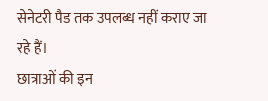सेनेटरी पैड तक उपलब्ध नहीं कराए जा रहे हैं।
छात्राओं की इन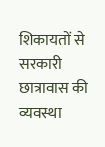शिकायतों से सरकारी छात्रावास की व्यवस्था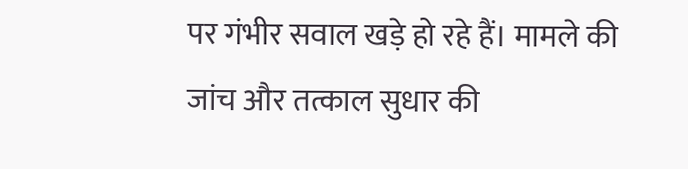पर गंभीर सवाल खड़े हो रहे हैं। मामले की जांच और तत्काल सुधार की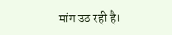मांग उठ रही है।